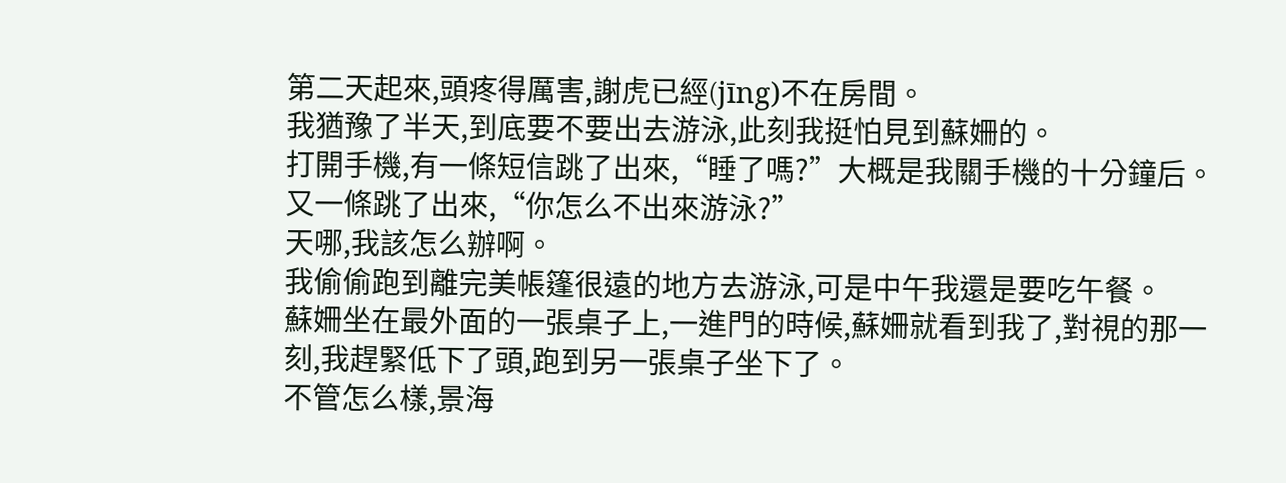第二天起來,頭疼得厲害,謝虎已經(jīng)不在房間。
我猶豫了半天,到底要不要出去游泳,此刻我挺怕見到蘇姍的。
打開手機,有一條短信跳了出來,“睡了嗎?”大概是我關手機的十分鐘后。
又一條跳了出來,“你怎么不出來游泳?”
天哪,我該怎么辦啊。
我偷偷跑到離完美帳篷很遠的地方去游泳,可是中午我還是要吃午餐。
蘇姍坐在最外面的一張桌子上,一進門的時候,蘇姍就看到我了,對視的那一刻,我趕緊低下了頭,跑到另一張桌子坐下了。
不管怎么樣,景海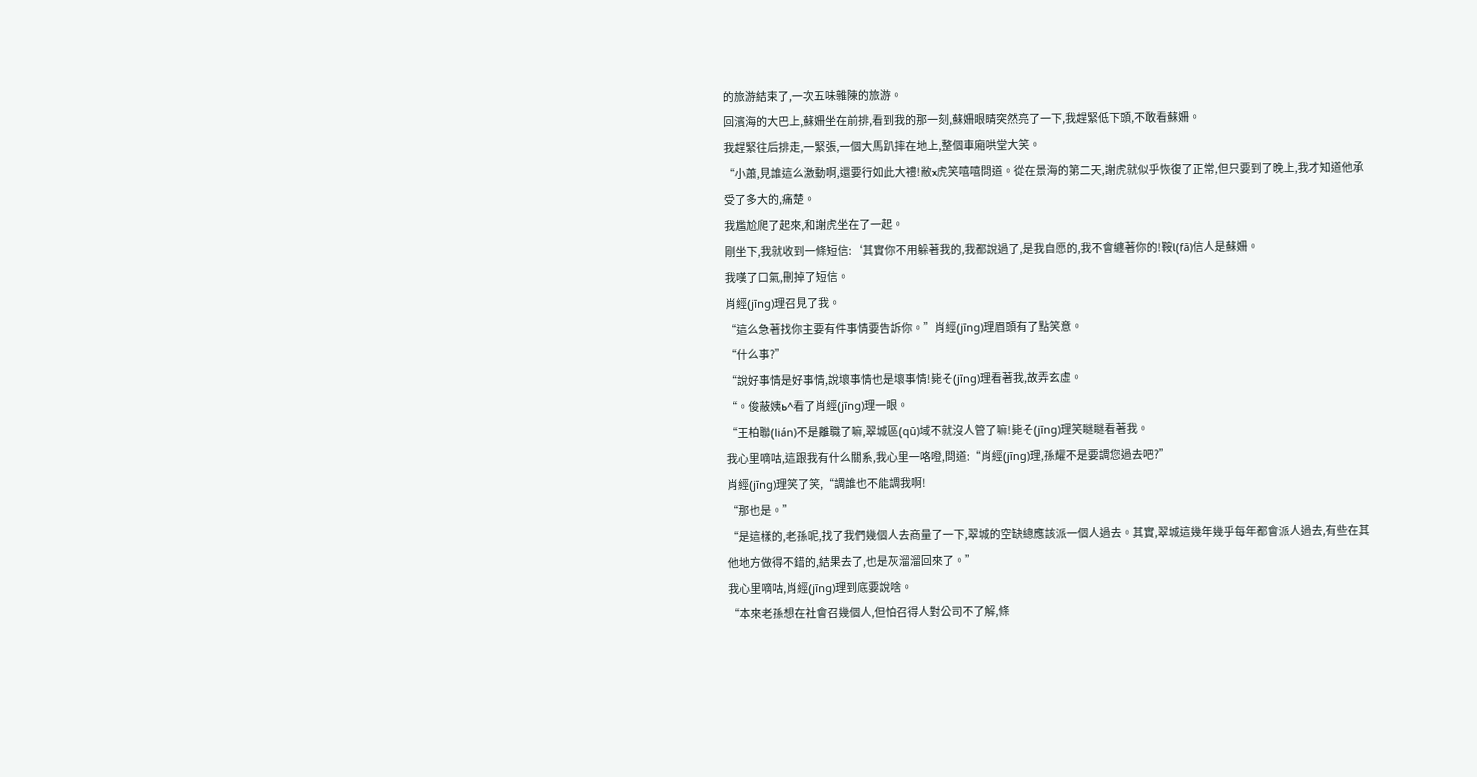的旅游結束了,一次五味雜陳的旅游。
回濱海的大巴上,蘇姍坐在前排,看到我的那一刻,蘇姍眼睛突然亮了一下,我趕緊低下頭,不敢看蘇姍。
我趕緊往后排走,一緊張,一個大馬趴摔在地上,整個車廂哄堂大笑。
“小蕭,見誰這么激動啊,還要行如此大禮!敝x虎笑嘻嘻問道。從在景海的第二天,謝虎就似乎恢復了正常,但只要到了晚上,我才知道他承受了多大的,痛楚。
我尷尬爬了起來,和謝虎坐在了一起。
剛坐下,我就收到一條短信:‘其實你不用躲著我的,我都說過了,是我自愿的,我不會纏著你的!鞍l(fā)信人是蘇姍。
我嘆了口氣,刪掉了短信。
肖經(jīng)理召見了我。
“這么急著找你主要有件事情要告訴你。”肖經(jīng)理眉頭有了點笑意。
“什么事?”
“說好事情是好事情,說壞事情也是壞事情!毙そ(jīng)理看著我,故弄玄虛。
“。俊蔽姨ь^看了肖經(jīng)理一眼。
“王柏聯(lián)不是離職了嘛,翠城區(qū)域不就沒人管了嘛!毙そ(jīng)理笑瞇瞇看著我。
我心里嘀咕,這跟我有什么關系,我心里一咯噔,問道:“肖經(jīng)理,孫耀不是要調您過去吧?”
肖經(jīng)理笑了笑,“調誰也不能調我啊!
“那也是。”
“是這樣的,老孫呢,找了我們幾個人去商量了一下,翠城的空缺總應該派一個人過去。其實,翠城這幾年幾乎每年都會派人過去,有些在其他地方做得不錯的,結果去了,也是灰溜溜回來了。”
我心里嘀咕,肖經(jīng)理到底要說啥。
“本來老孫想在社會召幾個人,但怕召得人對公司不了解,條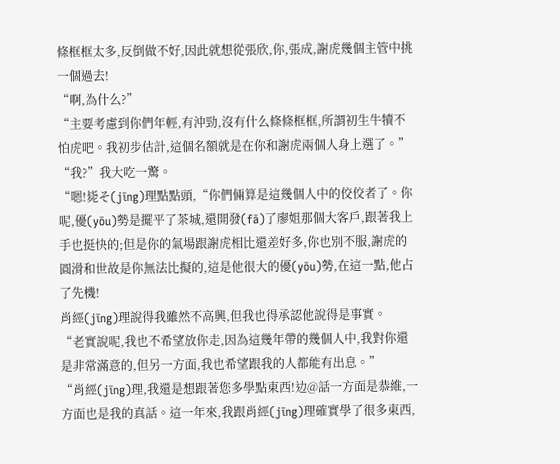條框框太多,反倒做不好,因此就想從張欣,你,張成,謝虎幾個主管中挑一個過去!
“啊,為什么?”
“主要考慮到你們年輕,有沖勁,沒有什么條條框框,所謂初生牛犢不怕虎吧。我初步估計,這個名額就是在你和謝虎兩個人身上選了。”
“我?”我大吃一驚。
“嗯!毙そ(jīng)理點點頭,“你們倆算是這幾個人中的佼佼者了。你呢,優(yōu)勢是擺平了茶城,還開發(fā)了廖姐那個大客戶,跟著我上手也挺快的;但是你的氣場跟謝虎相比還差好多,你也別不服,謝虎的圓滑和世故是你無法比擬的,這是他很大的優(yōu)勢,在這一點,他占了先機!
肖經(jīng)理說得我雖然不高興,但我也得承認他說得是事實。
“老實說呢,我也不希望放你走,因為這幾年帶的幾個人中,我對你還是非常滿意的,但另一方面,我也希望跟我的人都能有出息。”
“肖經(jīng)理,我還是想跟著您多學點東西!边@話一方面是恭維,一方面也是我的真話。這一年來,我跟肖經(jīng)理確實學了很多東西,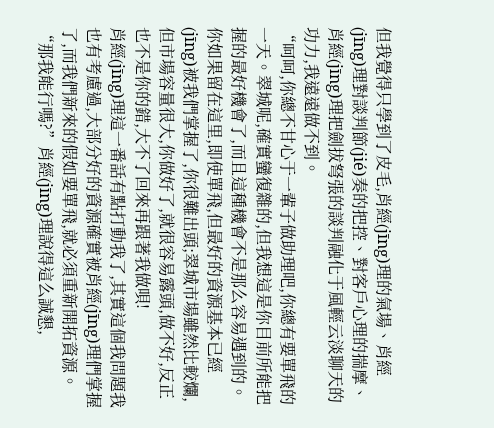但我覺得只學到了皮毛,肖經(jīng)理的氣場、肖經(jīng)理對談判節(jié)奏的把控、對客戶心理的揣摩、肖經(jīng)理把劍拔弩張的談判融化于風輕云淡聊天的功力,我遠遠做不到。
“呵呵,你總不甘心于一輩子做助理吧,你總有要單飛的一天。翠城呢,確實蠻復雜的,但我想這是你目前所能把握的最好機會了,而且這種機會不是那么容易遇到的。你如果留在這里,即使單飛,但最好的資源基本已經(jīng)被我們掌握了,你很難出頭;翠城市場雖然比較爛,但市場容量很大,你做好了,就很容易露頭,做不好,反正也不是你的錯,大不了回來再跟著我做唄!
肖經(jīng)理這一番話有點打動我了,其實這個我問題我也有考慮過,大部分好的資源確實被肖經(jīng)理們掌握了,而我們新來的假如要單飛,就必須重新開拓資源。
“那我能行嗎?”肖經(jīng)理說得這么誠懇,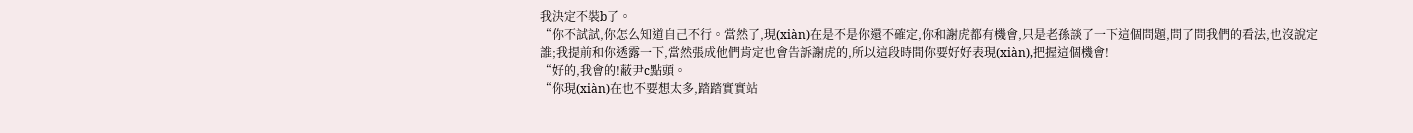我決定不裝b了。
“你不試試,你怎么知道自己不行。當然了,現(xiàn)在是不是你還不確定,你和謝虎都有機會,只是老孫談了一下這個問題,問了問我們的看法,也沒說定誰;我提前和你透露一下,當然張成他們肯定也會告訴謝虎的,所以這段時間你要好好表現(xiàn),把握這個機會!
“好的,我會的!蔽尹c點頭。
“你現(xiàn)在也不要想太多,踏踏實實站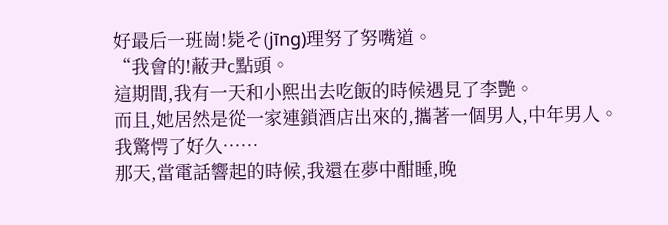好最后一班崗!毙そ(jīng)理努了努嘴道。
“我會的!蔽尹c點頭。
這期間,我有一天和小熙出去吃飯的時候遇見了李艷。
而且,她居然是從一家連鎖酒店出來的,攜著一個男人,中年男人。
我驚愕了好久……
那天,當電話響起的時候,我還在夢中酣睡,晚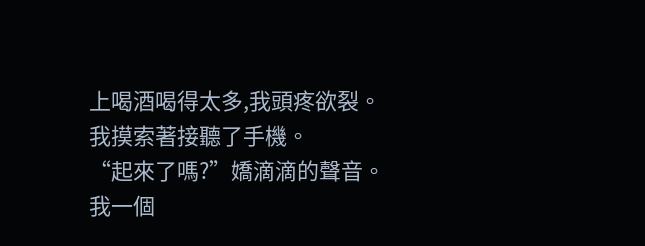上喝酒喝得太多,我頭疼欲裂。
我摸索著接聽了手機。
“起來了嗎?”嬌滴滴的聲音。
我一個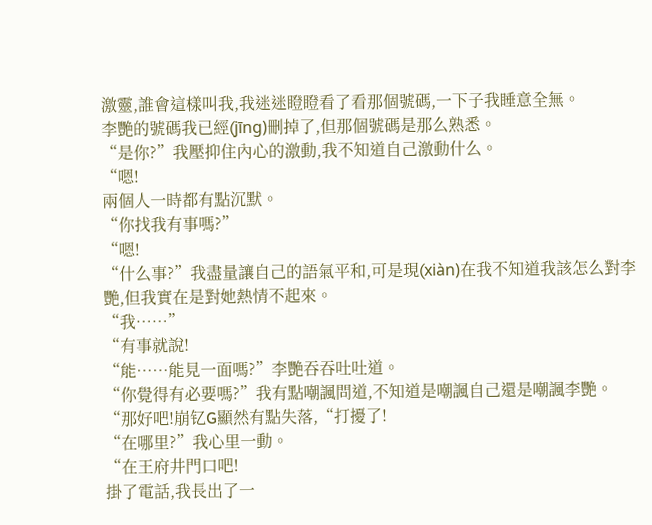激靈,誰會這樣叫我,我迷迷瞪瞪看了看那個號碼,一下子我睡意全無。
李艷的號碼我已經(jīng)刪掉了,但那個號碼是那么熟悉。
“是你?”我壓抑住內心的激動,我不知道自己激動什么。
“嗯!
兩個人一時都有點沉默。
“你找我有事嗎?”
“嗯!
“什么事?”我盡量讓自己的語氣平和,可是現(xiàn)在我不知道我該怎么對李艷,但我實在是對她熱情不起來。
“我……”
“有事就說!
“能……能見一面嗎?”李艷吞吞吐吐道。
“你覺得有必要嗎?”我有點嘲諷問道,不知道是嘲諷自己還是嘲諷李艷。
“那好吧!崩钇G顯然有點失落,“打擾了!
“在哪里?”我心里一動。
“在王府井門口吧!
掛了電話,我長出了一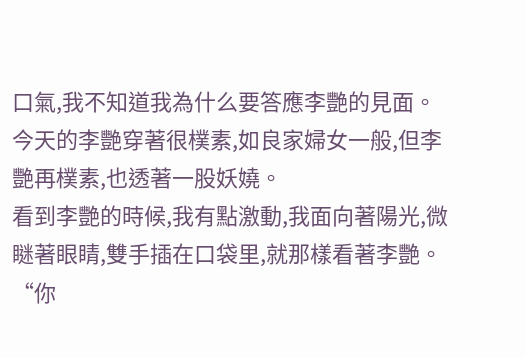口氣,我不知道我為什么要答應李艷的見面。
今天的李艷穿著很樸素,如良家婦女一般,但李艷再樸素,也透著一股妖嬈。
看到李艷的時候,我有點激動,我面向著陽光,微瞇著眼睛,雙手插在口袋里,就那樣看著李艷。
“你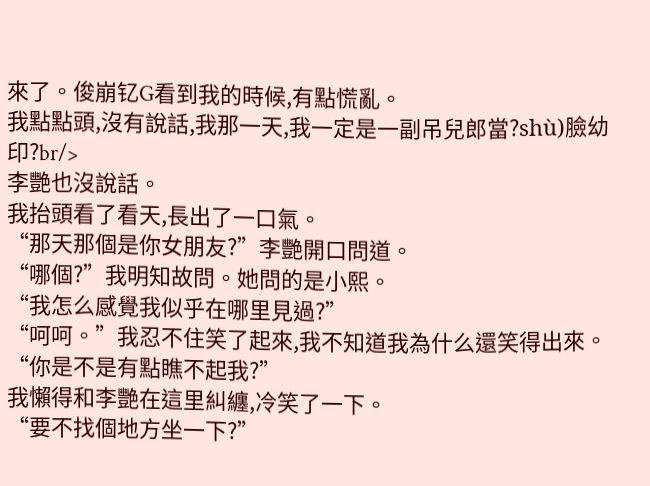來了。俊崩钇G看到我的時候,有點慌亂。
我點點頭,沒有說話,我那一天,我一定是一副吊兒郎當?shù)臉幼印?br/>
李艷也沒說話。
我抬頭看了看天,長出了一口氣。
“那天那個是你女朋友?”李艷開口問道。
“哪個?”我明知故問。她問的是小熙。
“我怎么感覺我似乎在哪里見過?”
“呵呵。”我忍不住笑了起來,我不知道我為什么還笑得出來。
“你是不是有點瞧不起我?”
我懶得和李艷在這里糾纏,冷笑了一下。
“要不找個地方坐一下?”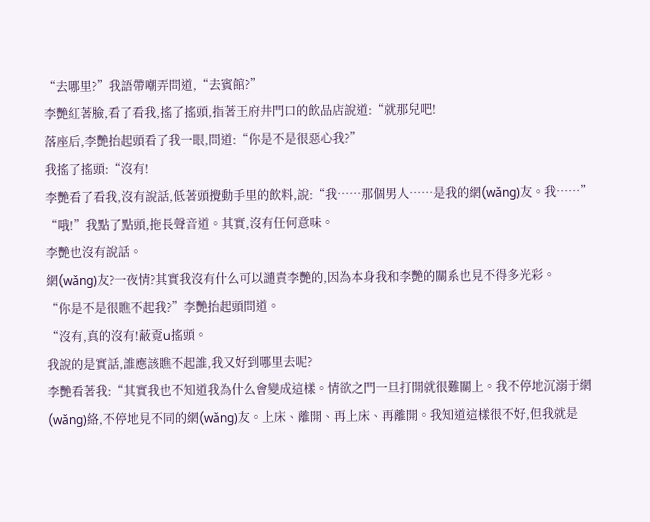“去哪里?”我語帶嘲弄問道,“去賓館?”
李艷紅著臉,看了看我,搖了搖頭,指著王府井門口的飲品店說道:“就那兒吧!
落座后,李艷抬起頭看了我一眼,問道:“你是不是很惡心我?”
我搖了搖頭:“沒有!
李艷看了看我,沒有說話,低著頭攪動手里的飲料,說:“我……那個男人……是我的網(wǎng)友。我……”
“哦!”我點了點頭,拖長聲音道。其實,沒有任何意味。
李艷也沒有說話。
網(wǎng)友?一夜情?其實我沒有什么可以譴責李艷的,因為本身我和李艷的關系也見不得多光彩。
“你是不是很瞧不起我?”李艷抬起頭問道。
“沒有,真的沒有!蔽覔u搖頭。
我說的是實話,誰應該瞧不起誰,我又好到哪里去呢?
李艷看著我:“其實我也不知道我為什么會變成這樣。情欲之門一旦打開就很難關上。我不停地沉溺于網(wǎng)絡,不停地見不同的網(wǎng)友。上床、離開、再上床、再離開。我知道這樣很不好,但我就是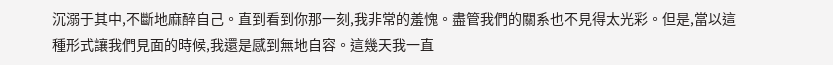沉溺于其中,不斷地麻醉自己。直到看到你那一刻,我非常的羞愧。盡管我們的關系也不見得太光彩。但是,當以這種形式讓我們見面的時候,我還是感到無地自容。這幾天我一直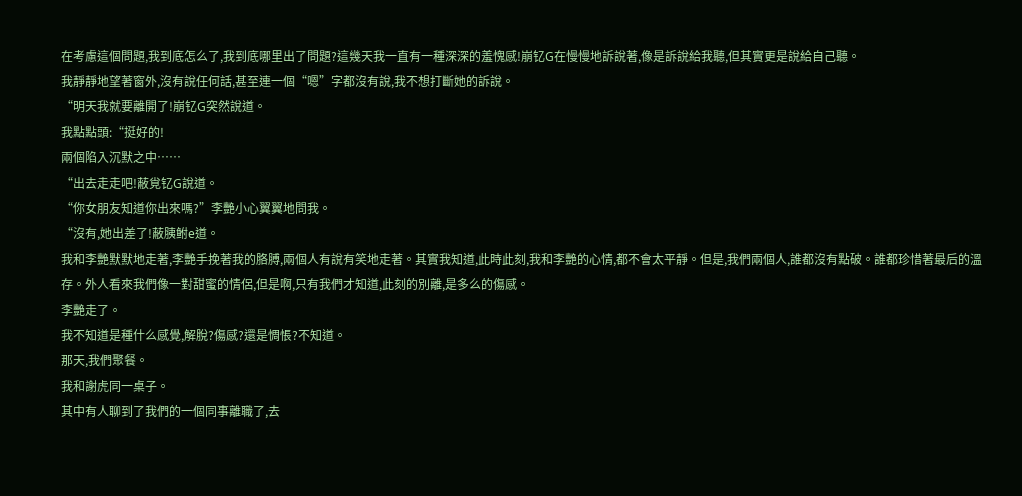在考慮這個問題,我到底怎么了,我到底哪里出了問題?這幾天我一直有一種深深的羞愧感!崩钇G在慢慢地訴說著,像是訴說給我聽,但其實更是說給自己聽。
我靜靜地望著窗外,沒有說任何話,甚至連一個“嗯”字都沒有說,我不想打斷她的訴說。
“明天我就要離開了!崩钇G突然說道。
我點點頭:“挺好的!
兩個陷入沉默之中……
“出去走走吧!蔽覍钇G說道。
“你女朋友知道你出來嗎?”李艷小心翼翼地問我。
“沒有,她出差了!蔽胰鲋e道。
我和李艷默默地走著,李艷手挽著我的胳膊,兩個人有說有笑地走著。其實我知道,此時此刻,我和李艷的心情,都不會太平靜。但是,我們兩個人,誰都沒有點破。誰都珍惜著最后的溫存。外人看來我們像一對甜蜜的情侶,但是啊,只有我們才知道,此刻的別離,是多么的傷感。
李艷走了。
我不知道是種什么感覺,解脫?傷感?還是惆悵?不知道。
那天,我們聚餐。
我和謝虎同一桌子。
其中有人聊到了我們的一個同事離職了,去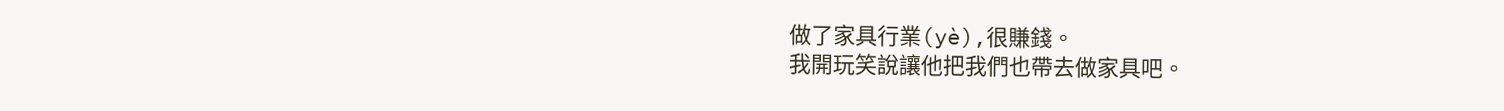做了家具行業(yè),很賺錢。
我開玩笑說讓他把我們也帶去做家具吧。